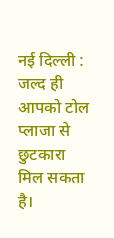नई दिल्ली : जल्द ही आपको टोल प्लाजा से छुटकारा मिल सकता है।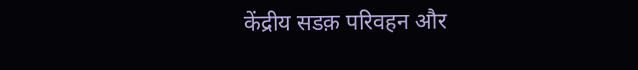केंद्रीय सडक़ परिवहन और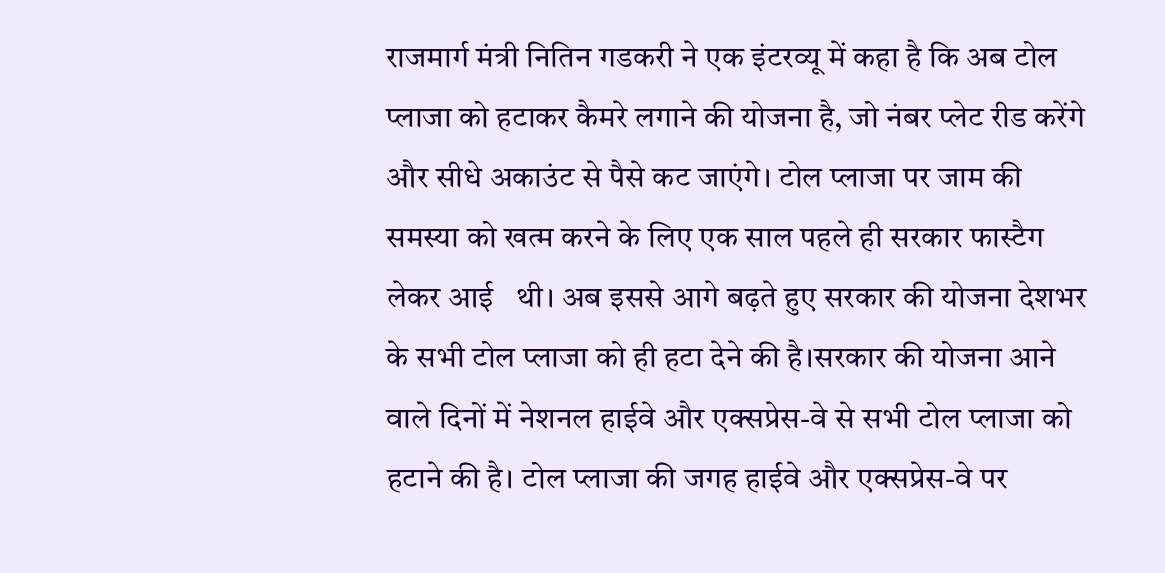राजमार्ग मंत्री नितिन गडकरी ने एक इंटरव्यू में कहा है कि अब टोल प्लाजा को हटाकर कैमरे लगाने की योजना है, जो नंबर प्लेट रीड करेंगे और सीधे अकाउंट से पैसे कट जाएंगे। टोल प्लाजा पर जाम की समस्या को खत्म करने के लिए एक साल पहले ही सरकार फास्टैग लेकर आई   थी। अब इससे आगे बढ़ते हुए सरकार की योजना देशभर के सभी टोल प्लाजा को ही हटा देने की है।सरकार की योजना आने वाले दिनों में नेशनल हाईवे और एक्सप्रेस-वे से सभी टोल प्लाजा को हटाने की है। टोल प्लाजा की जगह हाईवे और एक्सप्रेस-वे पर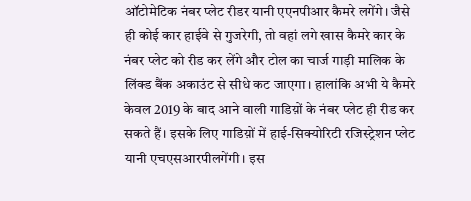ऑटोमेटिक नंबर प्लेट रीडर यानी एएनपीआर कैमरे लगेंगे। जैसे ही कोई कार हाईवे से गुजरेगी, तो वहां लगे खास कैमरे कार के नंबर प्लेट को रीड कर लेंगे और टोल का चार्ज गाड़ी मालिक के लिंक्ड बैंक अकाउंट से सीधे कट जाएगा। हालांकि अभी ये कैमरे केवल 2019 के बाद आने वाली गाडिय़ों के नंबर प्लेट ही रीड कर सकते हैं। इसके लिए गाडिय़ों में हाई-सिक्योरिटी रजिस्ट्रेशन प्लेट यानी एचएसआरपीलगेंगी। इस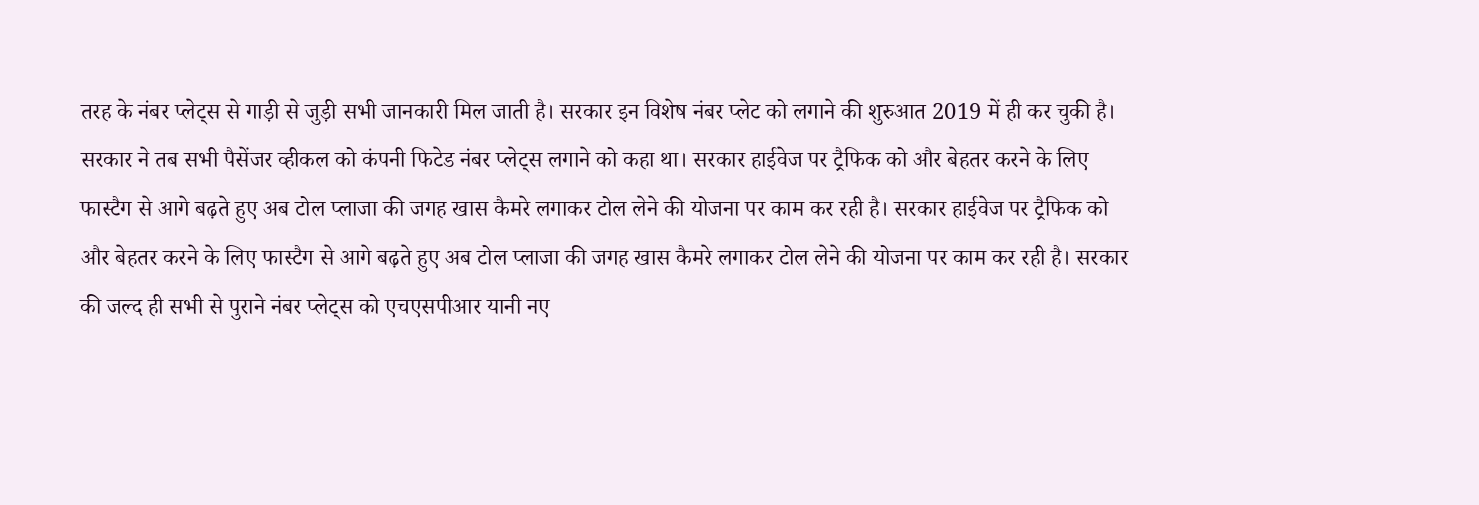तरह के नंबर प्लेट्स से गाड़ी से जुड़ी सभी जानकारी मिल जाती है। सरकार इन विशेष नंबर प्लेट को लगाने की शुरुआत 2019 में ही कर चुकी है। सरकार ने तब सभी पैसेंजर व्हीकल को कंपनी फिटेड नंबर प्लेट्स लगाने को कहा था। सरकार हाईवेज पर ट्रैफिक को और बेहतर करने के लिए फास्टैग से आगे बढ़ते हुए अब टोल प्लाजा की जगह खास कैमरे लगाकर टोल लेने की योजना पर काम कर रही है। सरकार हाईवेज पर ट्रैफिक को और बेहतर करने के लिए फास्टैग से आगे बढ़ते हुए अब टोल प्लाजा की जगह खास कैमरे लगाकर टोल लेने की योजना पर काम कर रही है। सरकार की जल्द ही सभी से पुराने नंबर प्लेट्स को एचएसपीआर यानी नए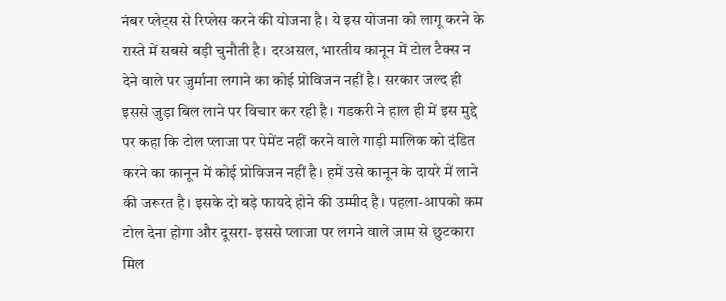नंबर प्लेट्स से रिप्लेस करने की योजना है। ये इस योजना को लागू करने के रास्ते में सबसे बड़ी चुनौती है। दरअसल, भारतीय कानून में टोल टैक्स न देने वाले पर जुर्माना लगाने का कोई प्रोविजन नहीं है। सरकार जल्द ही इससे जुड़ा बिल लाने पर विचार कर रही है। गडकरी ने हाल ही में इस मुद्दे पर कहा कि टोल प्लाजा पर पेमेंट नहीं करने वाले गाड़ी मालिक को दंडित करने का कानून में कोई प्रोविजन नहीं है। हमें उसे कानून के दायरे में लाने की जरूरत है। इसके दो बड़े फायदे होने की उम्मीद है। पहला-आपको कम टोल देना होगा और दूसरा- इससे प्लाजा पर लगने वाले जाम से छुटकारा मिल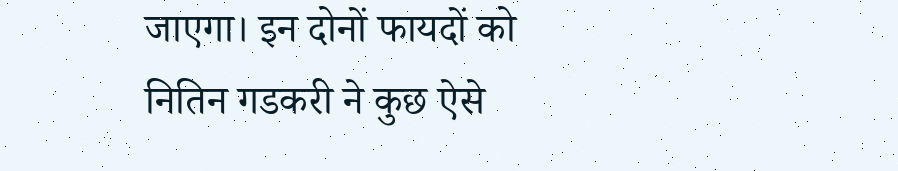जाएगा। इन दोनों फायदों को नितिन गडकरी ने कुछ ऐसे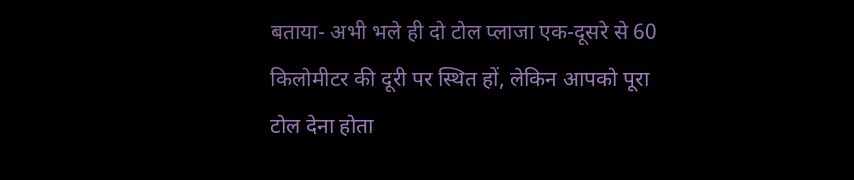बताया- अभी भले ही दो टोल प्लाजा एक-दूसरे से 60 किलोमीटर की दूरी पर स्थित हों, लेकिन आपको पूरा टोल देना होता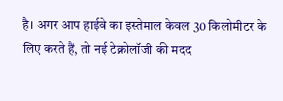है। अगर आप हाईवे का इस्तेमाल केवल 30 किलोमीटर के लिए करते हैं, तो नई टेक्नोलॉजी की मदद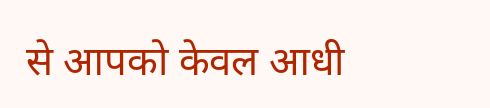से आपको केवल आधी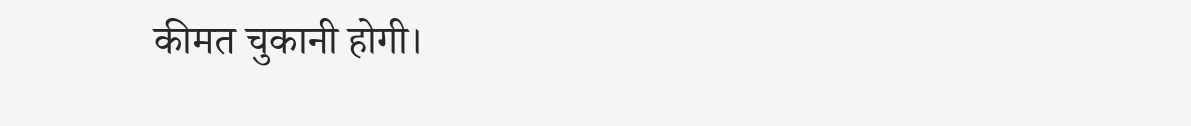कीमत चुकानी होगी।